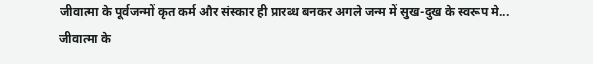जीवात्मा के पूर्वजन्मों कृत कर्म और संस्कार ही प्रारब्ध बनकर अगले जन्म में सुख-दुख के स्वरूप मे...
जीवात्मा के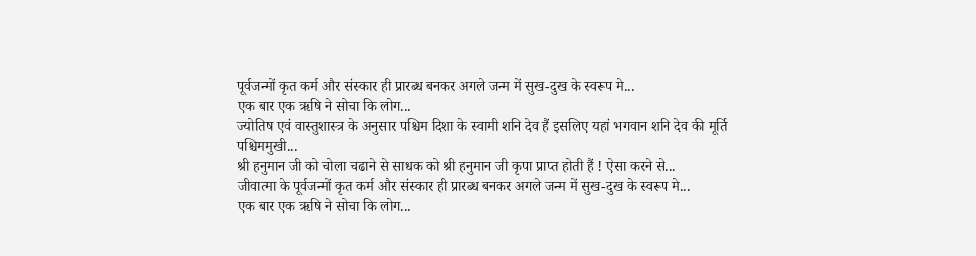पूर्वजन्मों कृत कर्म और संस्कार ही प्रारब्ध बनकर अगले जन्म में सुख-दुख के स्वरूप मे...
एक बार एक ऋषि ने सोचा कि लोग...
ज्योतिष एवं वास्तुशास्त्र के अनुसार पश्चिम दिशा के स्वामी शनि देव हैं इसलिए यहां भगवान शनि देव की मूर्ति पश्चिममुखी...
श्री हनुमान जी को चोला चढाने से साधक को श्री हनुमान जी कृपा प्राप्त होती हैं ! ऐसा करने से...
जीवात्मा के पूर्वजन्मों कृत कर्म और संस्कार ही प्रारब्ध बनकर अगले जन्म में सुख-दुख के स्वरूप मे...
एक बार एक ऋषि ने सोचा कि लोग...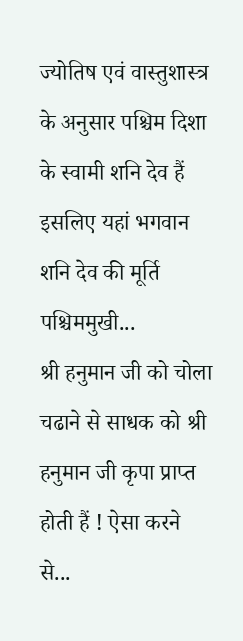ज्योतिष एवं वास्तुशास्त्र के अनुसार पश्चिम दिशा के स्वामी शनि देव हैं इसलिए यहां भगवान शनि देव की मूर्ति पश्चिममुखी...
श्री हनुमान जी को चोला चढाने से साधक को श्री हनुमान जी कृपा प्राप्त होती हैं ! ऐसा करने से...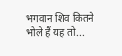भगवान शिव कितने भोले हैं यह तो...